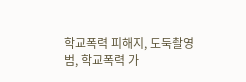학교폭력 피해지, 도둑촬영범, 학교폭력 가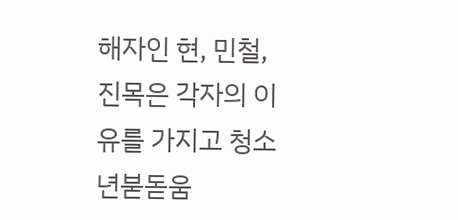해자인 현, 민철, 진목은 각자의 이유를 가지고 청소년붇돋움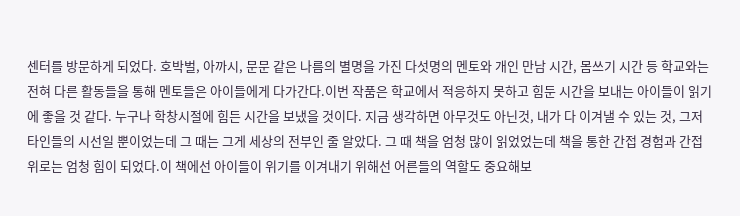센터를 방문하게 되었다. 호박벌, 아까시, 문문 같은 나름의 별명을 가진 다섯명의 멘토와 개인 만남 시간, 몸쓰기 시간 등 학교와는 전혀 다른 활동들을 통해 멘토들은 아이들에게 다가간다.이번 작품은 학교에서 적응하지 못하고 힘둔 시간을 보내는 아이들이 읽기에 좋을 것 같다. 누구나 학창시절에 힘든 시간을 보냈을 것이다. 지금 생각하면 아무것도 아닌것, 내가 다 이겨낼 수 있는 것, 그저 타인들의 시선일 뿐이었는데 그 때는 그게 세상의 전부인 줄 알았다. 그 때 책을 엄청 많이 읽었었는데 책을 통한 간접 경험과 간접 위로는 엄청 힘이 되었다.이 책에선 아이들이 위기를 이겨내기 위해선 어른들의 역할도 중요해보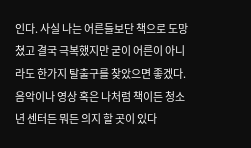인다. 사실 나는 어른들보단 책으로 도망쳤고 결국 극복했지만 굳이 어른이 아니라도 한가지 탈출구를 찾았으면 좋겠다.음악이나 영상 혹은 나처럼 책이든 청소년 센터든 뭐든 의지 할 곳이 있다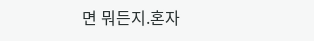면 뭐든지.혼자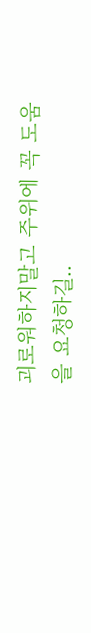괴로워하지말고 주위에 꼭 도움을 요청하길..